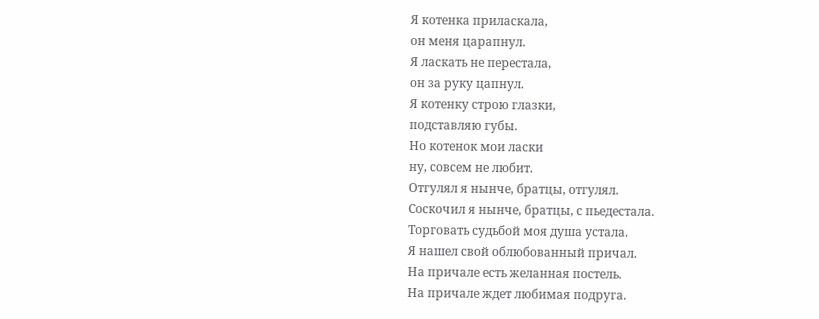Я котенка приласкала,
он меня царапнул.
Я ласкать не перестала,
он за руку цапнул.
Я котенку строю глазки,
подставляю губы.
Но котенок мои ласки
ну, совсем не любит.
Отгулял я нынче, братцы, отгулял.
Соскочил я нынче, братцы, с пьедестала.
Торговать судьбой моя душа устала.
Я нашел свой облюбованный причал.
На причале есть желанная постель.
На причале ждет любимая подруга.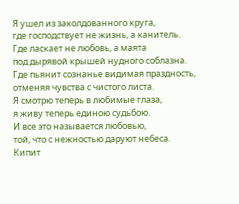Я ушел из заколдованного круга,
где господствует не жизнь, а канитель.
Где ласкает не любовь, а маята
под дырявой крышей нудного соблазна.
Где пьянит сознанье видимая праздность,
отменяя чувства с чистого листа.
Я смотрю теперь в любимые глаза,
я живу теперь единою судьбою.
И все это называется любовью,
той, что с нежностью даруют небеса.
Кипит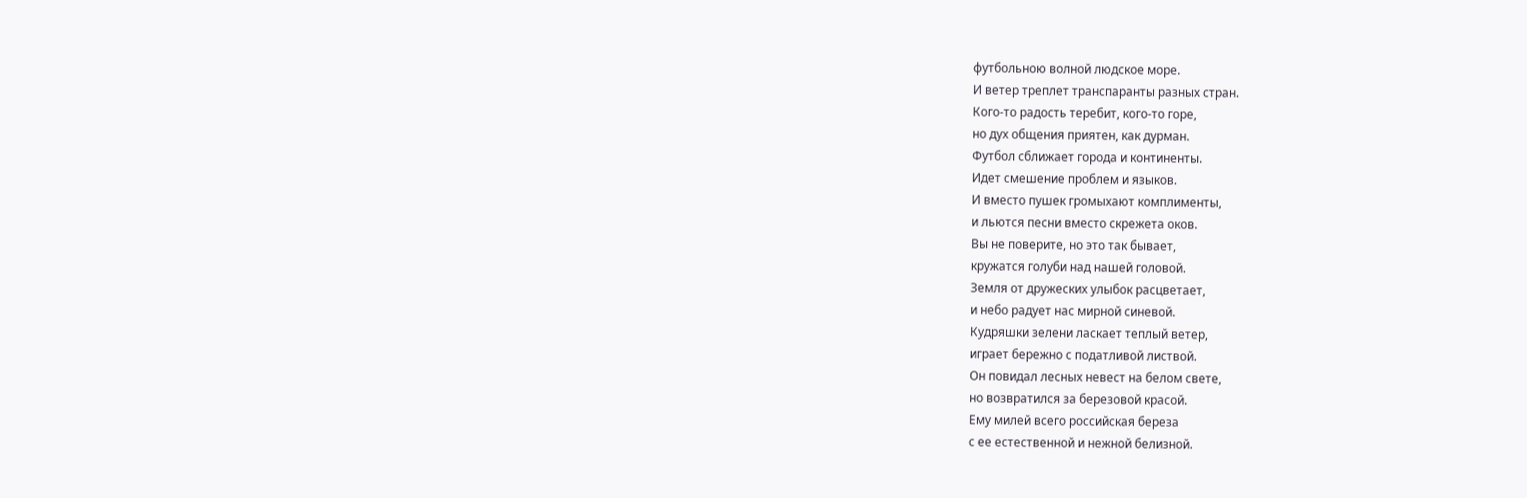футбольною волной людское море.
И ветер треплет транспаранты разных стран.
Кого-то радость теребит, кого-то горе,
но дух общения приятен, как дурман.
Футбол сближает города и континенты.
Идет смешение проблем и языков.
И вместо пушек громыхают комплименты,
и льются песни вместо скрежета оков.
Вы не поверите, но это так бывает,
кружатся голуби над нашей головой.
Земля от дружеских улыбок расцветает,
и небо радует нас мирной синевой.
Кудряшки зелени ласкает теплый ветер,
играет бережно с податливой листвой.
Он повидал лесных невест на белом свете,
но возвратился за березовой красой.
Ему милей всего российская береза
с ее естественной и нежной белизной.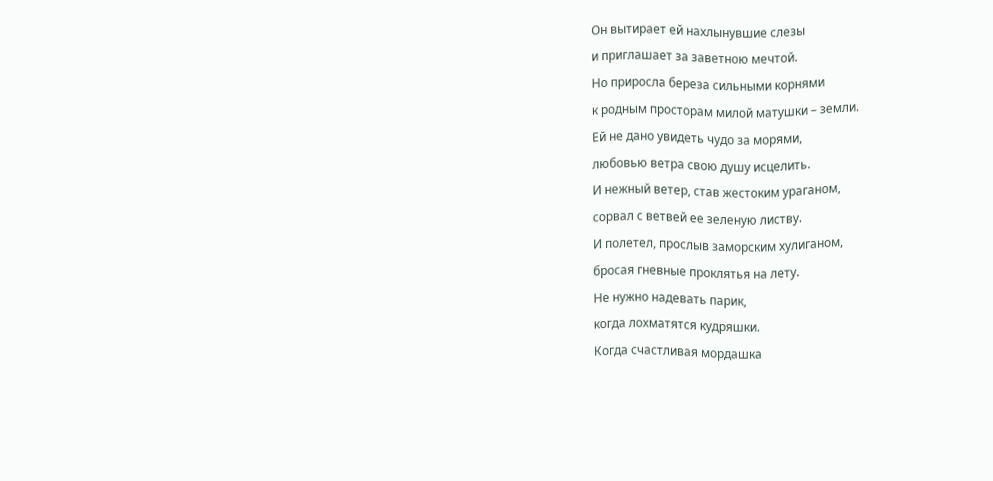Он вытирает ей нахлынувшие слезы
и приглашает за заветною мечтой.
Но приросла береза сильными корнями
к родным просторам милой матушки – земли.
Ей не дано увидеть чудо за морями,
любовью ветра свою душу исцелить.
И нежный ветер, став жестоким ураганом,
сорвал с ветвей ее зеленую листву.
И полетел, прослыв заморским хулиганом,
бросая гневные проклятья на лету.
Не нужно надевать парик,
когда лохматятся кудряшки.
Когда счастливая мордашка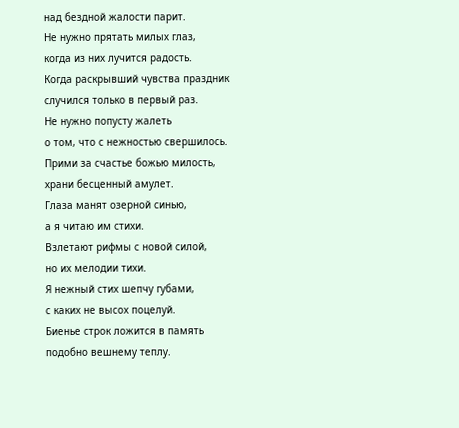над бездной жалости парит.
Не нужно прятать милых глаз,
когда из них лучится радость.
Когда раскрывший чувства праздник
случился только в первый раз.
Не нужно попусту жалеть
о том, что с нежностью свершилось.
Прими за счастье божью милость,
храни бесценный амулет.
Глаза манят озерной синью,
а я читаю им стихи.
Взлетают рифмы с новой силой,
но их мелодии тихи.
Я нежный стих шепчу губами,
с каких не высох поцелуй.
Биенье строк ложится в память
подобно вешнему теплу.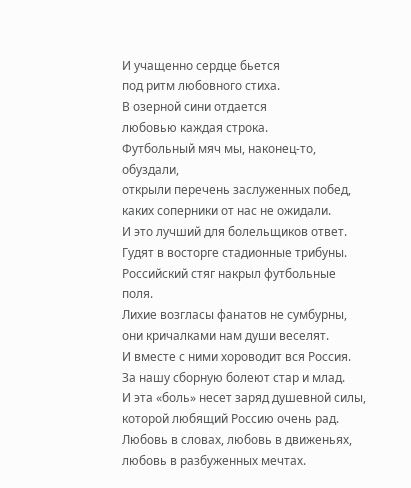И учащенно сердце бьется
под ритм любовного стиха.
В озерной сини отдается
любовью каждая строка.
Футбольный мяч мы, наконец-то, обуздали,
открыли перечень заслуженных побед,
каких соперники от нас не ожидали.
И это лучший для болельщиков ответ.
Гудят в восторге стадионные трибуны.
Российский стяг накрыл футбольные поля.
Лихие возгласы фанатов не сумбурны,
они кричалками нам души веселят.
И вместе с ними хороводит вся Россия.
За нашу сборную болеют стар и млад.
И эта «боль» несет заряд душевной силы,
которой любящий Россию очень рад.
Любовь в словах, любовь в движеньях,
любовь в разбуженных мечтах.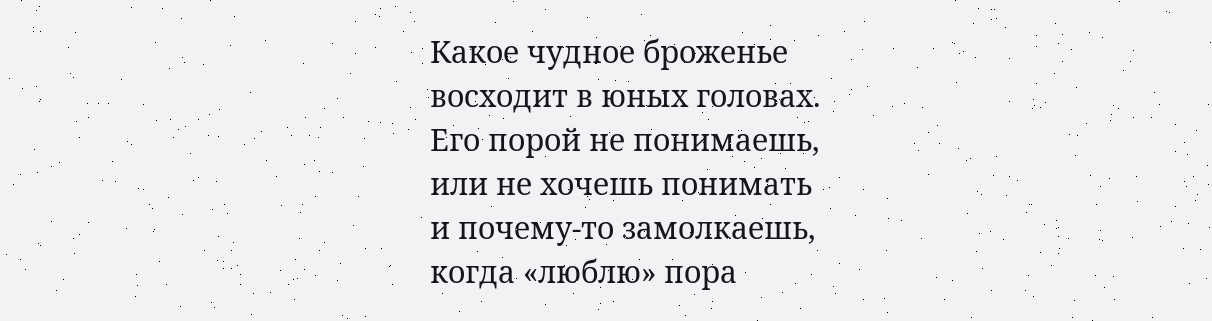Какое чудное броженье
восходит в юных головах.
Его порой не понимаешь,
или не хочешь понимать
и почему-то замолкаешь,
когда «люблю» пора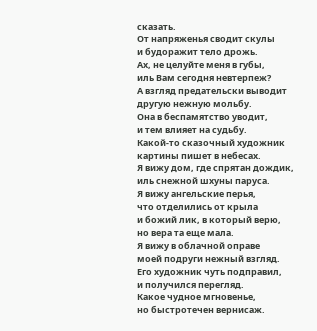сказать.
От напряженья сводит скулы
и будоражит тело дрожь.
Ах, не целуйте меня в губы,
иль Вам сегодня невтерпеж?
А взгляд предательски выводит
другую нежную мольбу.
Она в беспамятство уводит,
и тем влияет на судьбу.
Какой-то сказочный художник
картины пишет в небесах.
Я вижу дом, где спрятан дождик,
иль снежной шхуны паруса.
Я вижу ангельские перья,
что отделились от крыла
и божий лик, в который верю,
но вера та еще мала.
Я вижу в облачной оправе
моей подруги нежный взгляд.
Его художник чуть подправил,
и получился перегляд.
Какое чудное мгновенье,
но быстротечен вернисаж.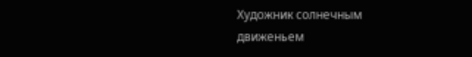Художник солнечным движеньем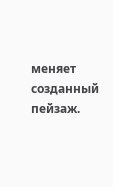меняет созданный пейзаж.